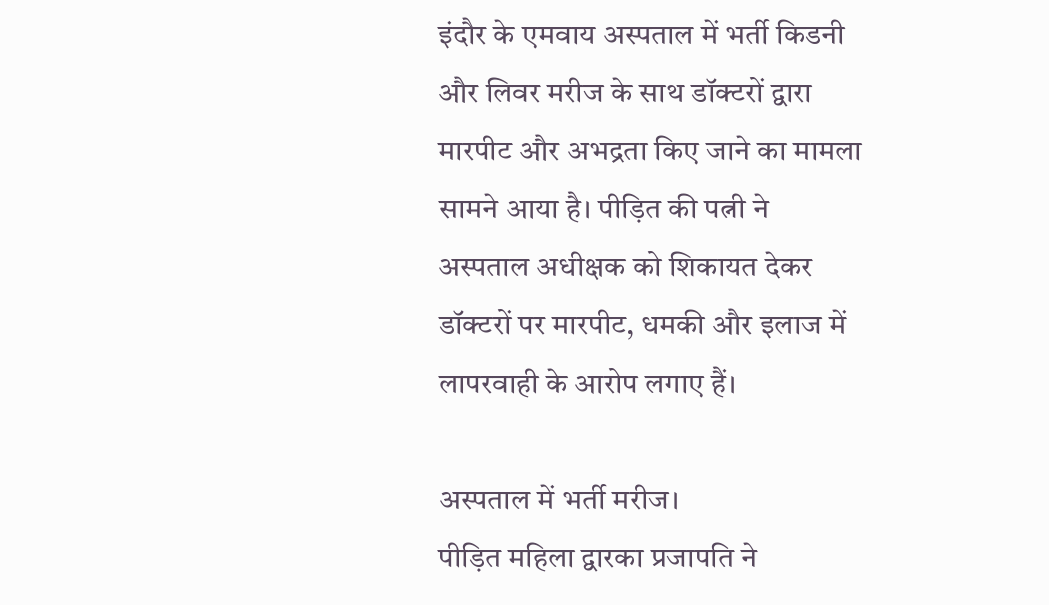इंदौर के एमवाय अस्पताल में भर्ती किडनी और लिवर मरीज के साथ डॉक्टरों द्वारा मारपीट और अभद्रता किए जाने का मामला सामने आया है। पीड़ित की पत्नी ने अस्पताल अधीक्षक को शिकायत देकर डॉक्टरों पर मारपीट, धमकी और इलाज में लापरवाही के आरोप लगाए हैं।

अस्पताल में भर्ती मरीज।
पीड़ित महिला द्वारका प्रजापति ने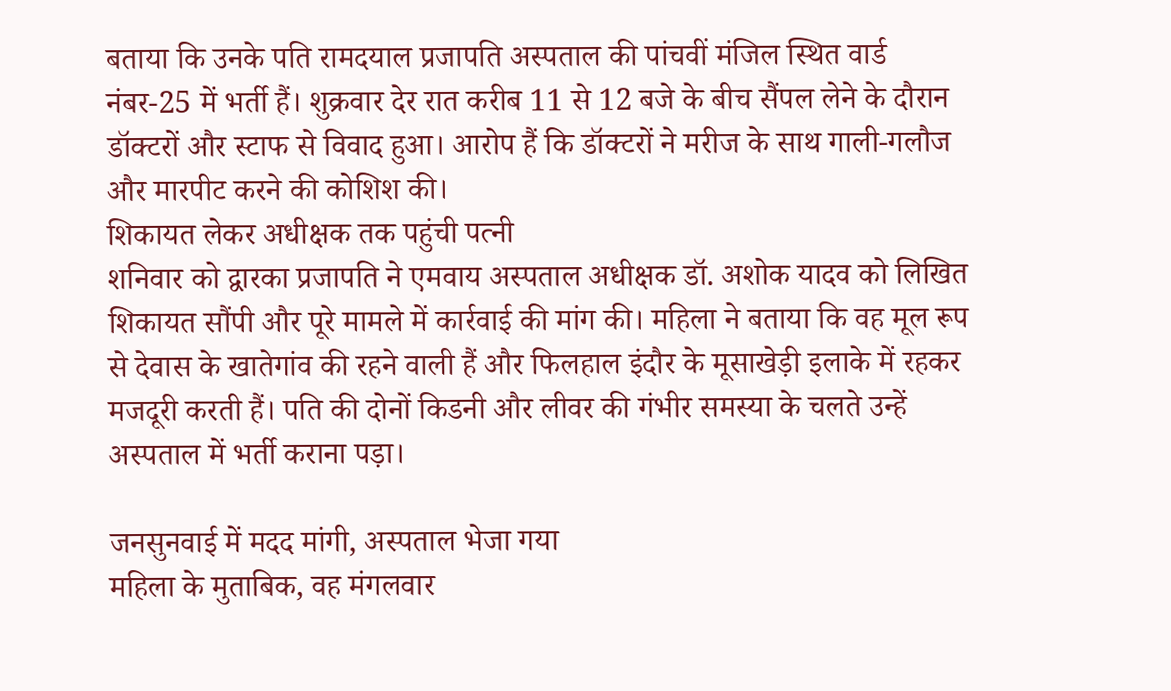बताया कि उनके पति रामदयाल प्रजापति अस्पताल की पांचवीं मंजिल स्थित वार्ड नंबर-25 में भर्ती हैं। शुक्रवार देर रात करीब 11 से 12 बजे के बीच सैंपल लेने के दौरान डॉक्टरों और स्टाफ से विवाद हुआ। आरोप हैं कि डॉक्टरों ने मरीज के साथ गाली-गलौज और मारपीट करने की कोशिश की।
शिकायत लेकर अधीक्षक तक पहुंची पत्नी
शनिवार को द्वारका प्रजापति ने एमवाय अस्पताल अधीक्षक डॉ. अशोक यादव को लिखित शिकायत सौंपी और पूरे मामले में कार्रवाई की मांग की। महिला ने बताया कि वह मूल रूप से देवास के खातेगांव की रहने वाली हैं और फिलहाल इंदौर के मूसाखेड़ी इलाके में रहकर मजदूरी करती हैं। पति की दोनों किडनी और लीवर की गंभीर समस्या के चलते उन्हें अस्पताल में भर्ती कराना पड़ा।

जनसुनवाई में मदद मांगी, अस्पताल भेजा गया
महिला के मुताबिक, वह मंगलवार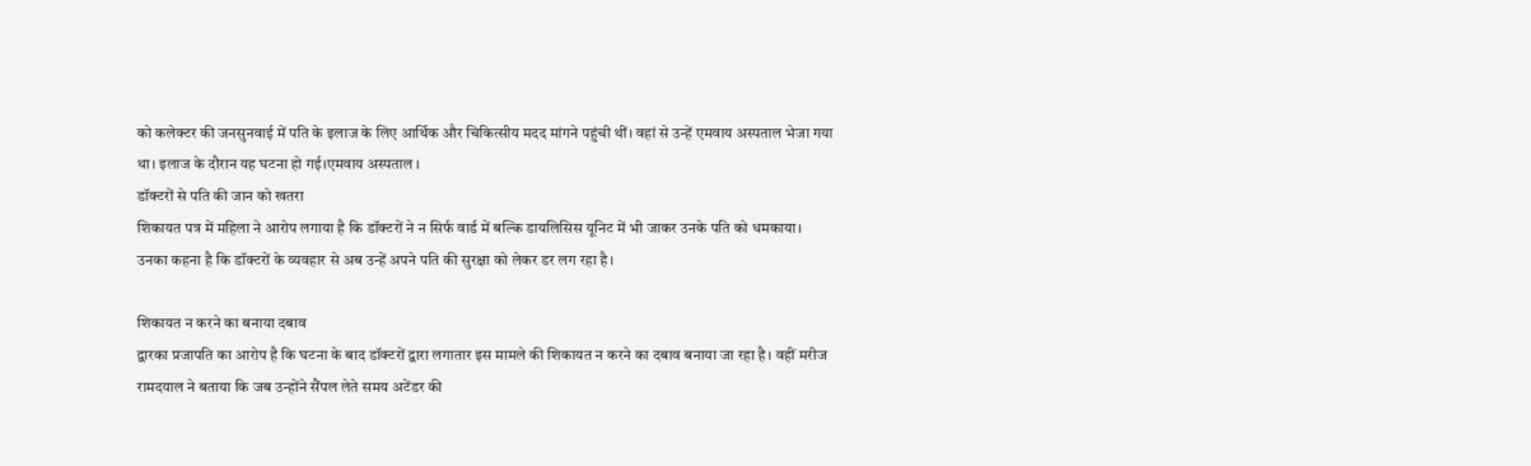को कलेक्टर की जनसुनवाई में पति के इलाज के लिए आर्थिक और चिकित्सीय मदद मांगने पहुंची थीं। वहां से उन्हें एमवाय अस्पताल भेजा गया था। इलाज के दौरान यह घटना हो गई।एमवाय अस्पताल ।
डॉक्टरों से पति की जान को खतरा
शिकायत पत्र में महिला ने आरोप लगाया है कि डॉक्टरों ने न सिर्फ वार्ड में बल्कि डायलिसिस यूनिट में भी जाकर उनके पति को धमकाया। उनका कहना है कि डॉक्टरों के व्यवहार से अब उन्हें अपने पति की सुरक्षा को लेकर डर लग रहा है।

शिकायत न करने का बनाया दबाव
द्वारका प्रजापति का आरोप है कि घटना के बाद डॉक्टरों द्वारा लगातार इस मामले की शिकायत न करने का दबाव बनाया जा रहा है। वहीं मरीज रामदयाल ने बताया कि जब उन्होंने सैंपल लेते समय अटेंडर की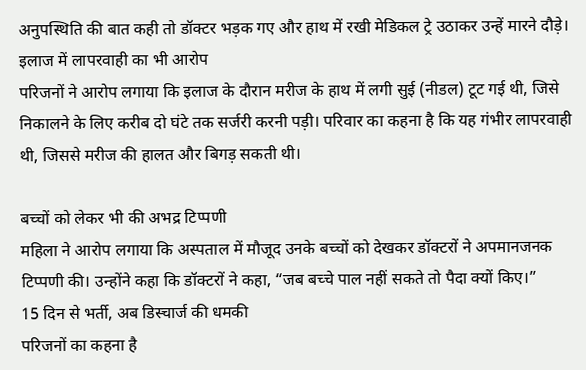अनुपस्थिति की बात कही तो डॉक्टर भड़क गए और हाथ में रखी मेडिकल ट्रे उठाकर उन्हें मारने दौड़े।
इलाज में लापरवाही का भी आरोप
परिजनों ने आरोप लगाया कि इलाज के दौरान मरीज के हाथ में लगी सुई (नीडल) टूट गई थी, जिसे निकालने के लिए करीब दो घंटे तक सर्जरी करनी पड़ी। परिवार का कहना है कि यह गंभीर लापरवाही थी, जिससे मरीज की हालत और बिगड़ सकती थी।

बच्चों को लेकर भी की अभद्र टिप्पणी
महिला ने आरोप लगाया कि अस्पताल में मौजूद उनके बच्चों को देखकर डॉक्टरों ने अपमानजनक टिप्पणी की। उन्होंने कहा कि डॉक्टरों ने कहा, “जब बच्चे पाल नहीं सकते तो पैदा क्यों किए।”
15 दिन से भर्ती, अब डिस्चार्ज की धमकी
परिजनों का कहना है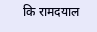कि रामदयाल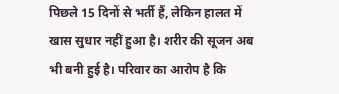पिछले 15 दिनों से भर्ती हैं, लेकिन हालत में खास सुधार नहीं हुआ है। शरीर की सूजन अब भी बनी हुई है। परिवार का आरोप है कि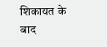शिकायत के बाद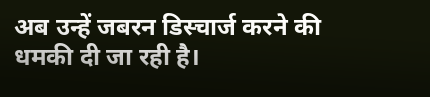अब उन्हें जबरन डिस्चार्ज करने की धमकी दी जा रही है।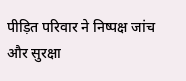पीड़ित परिवार ने निष्पक्ष जांच और सुरक्षा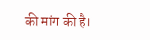की मांग की है।